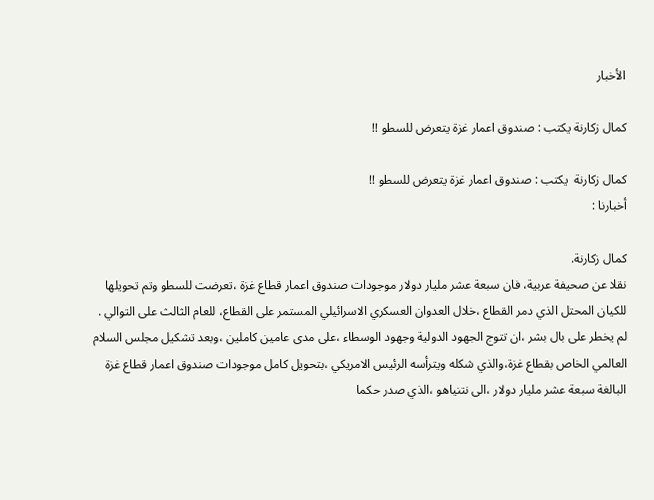الأخبار

كمال زكارنة يكتب : صندوق اعمار غزة يتعرض للسطو !!

كمال زكارنة  يكتب : صندوق اعمار غزة يتعرض للسطو !!
أخبارنا :

كمال زكارنة.
نقلا عن صحيفة عربية، فان سبعة عشر مليار دولار موجودات صندوق اعمار قطاع غزة ،تعرضت للسطو وتم تحويلها للكيان المحتل الذي دمر القطاع ،خلال العدوان العسكري الاسرائيلي المستمر على القطاع، للعام الثالث على التوالي .
لم يخطر على بال بشر ،ان تتوج الجهود الدولية وجهود الوسطاء ،على مدى عامين كاملين ،وبعد تشكيل مجلس السلام العالمي الخاص بقطاع غزة،والذي شكله ويترأسه الرئيس الامريكي ،بتحويل كامل موجودات صندوق اعمار قطاع غزة البالغة سبعة عشر مليار دولار ،الى نتنياهو ،الذي صدر حكما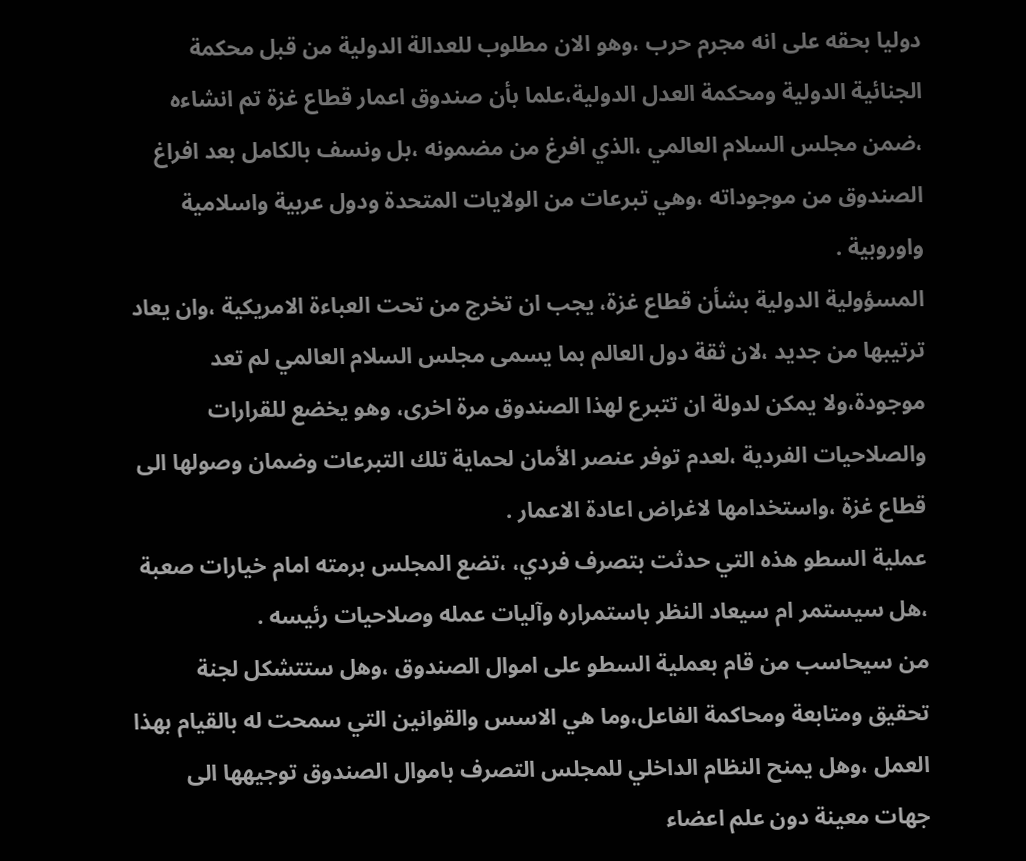دوليا بحقه على انه مجرم حرب ،وهو الان مطلوب للعدالة الدولية من قبل محكمة الجنائية الدولية ومحكمة العدل الدولية،علما بأن صندوق اعمار قطاع غزة تم انشاءه ،ضمن مجلس السلام العالمي ،الذي افرغ من مضمونه ،بل ونسف بالكامل بعد افراغ الصندوق من موجوداته ،وهي تبرعات من الولايات المتحدة ودول عربية واسلامية واوروبية .
المسؤولية الدولية بشأن قطاع غزة، يجب ان تخرج من تحت العباءة الامريكية ،وان يعاد ترتيبها من جديد ،لان ثقة دول العالم بما يسمى مجلس السلام العالمي لم تعد موجودة،ولا يمكن لدولة ان تتبرع لهذا الصندوق مرة اخرى، وهو يخضع للقرارات والصلاحيات الفردية ،لعدم توفر عنصر الأمان لحماية تلك التبرعات وضمان وصولها الى قطاع غزة ،واستخدامها لاغراض اعادة الاعمار .
عملية السطو هذه التي حدثت بتصرف فردي، ،تضع المجلس برمته امام خيارات صعبة ،هل سيستمر ام سيعاد النظر باستمراره وآليات عمله وصلاحيات رئيسه .
من سيحاسب من قام بعملية السطو على اموال الصندوق ،وهل ستتشكل لجنة تحقيق ومتابعة ومحاكمة الفاعل،وما هي الاسس والقوانين التي سمحت له بالقيام بهذا العمل ،وهل يمنح النظام الداخلي للمجلس التصرف باموال الصندوق توجيهها الى جهات معينة دون علم اعضاء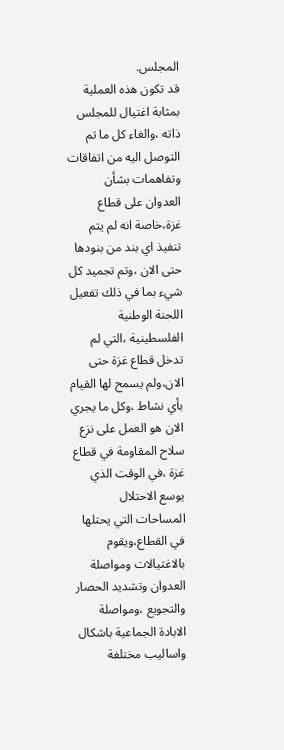المجلس.
قد تكون هذه العملية بمثابة اغتيال للمجلس ذاته ،والغاء كل ما تم التوصل اليه من اتفاقات وتفاهمات بشأن العدوان على قطاع غزة،خاصة انه لم يتم تنفيذ اي بند من بنودها حتى الان ،وتم تجميد كل شيء بما في ذلك تفعيل اللجنة الوطنية الفلسطينية ،التي لم تدخل قطاع غزة حتى الان،ولم يسمح لها القيام بأي نشاط ،وكل ما يجري الان هو العمل على نزع سلاح المقاومة في قطاع غزة ،في الوقت الذي يوسع الاحتلال المساحات التي يحتلها في القطاع،ويقوم بالاغتيالات ومواصلة العدوان وتشديد الحصار والتجويع ،ومواصلة الابادة الجماعية باشكال واساليب مختلفة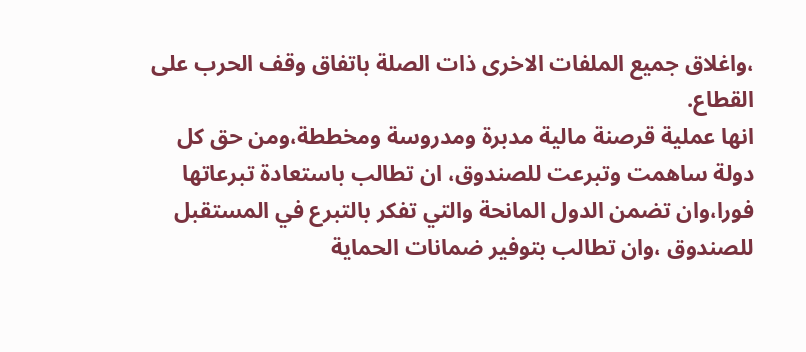،واغلاق جميع الملفات الاخرى ذات الصلة باتفاق وقف الحرب على القطاع.
انها عملية قرصنة مالية مدبرة ومدروسة ومخططة،ومن حق كل دولة ساهمت وتبرعت للصندوق، ان تطالب باستعادة تبرعاتها فورا،وان تضمن الدول المانحة والتي تفكر بالتبرع في المستقبل للصندوق ،وان تطالب بتوفير ضمانات الحماية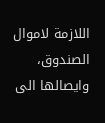اللازمة لاموال الصندوق، وايصالها الى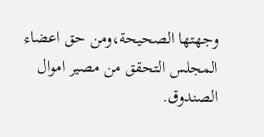وجهتها الصحيحة،ومن حق اعضاء المجلس التحقق من مصير اموال الصندوق.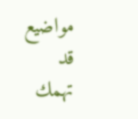مواضيع قد تهمك